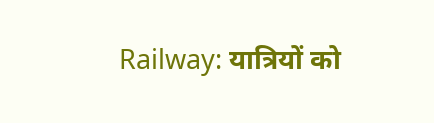Railway: यात्रियों को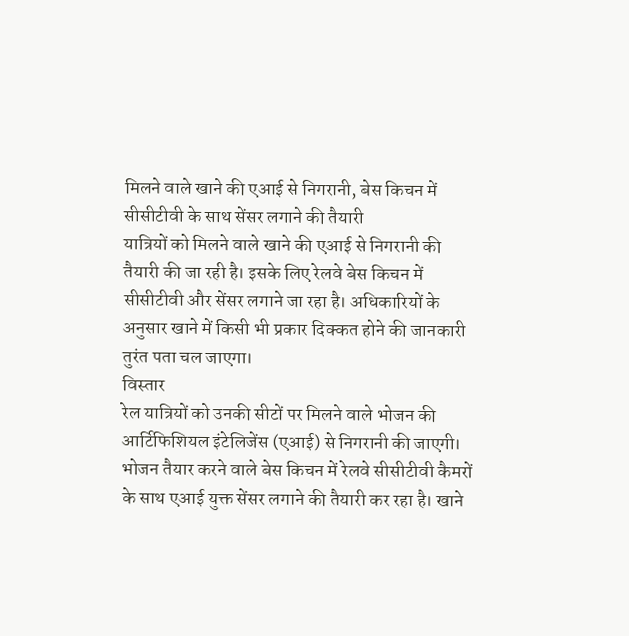मिलने वाले खाने की एआई से निगरानी, बेस किचन में सीसीटीवी के साथ सेंसर लगाने की तैयारी
यात्रियों को मिलने वाले खाने की एआई से निगरानी की तैयारी की जा रही है। इसके लिए रेलवे बेस किचन में सीसीटीवी और सेंसर लगाने जा रहा है। अधिकारियों के अनुसार खाने में किसी भी प्रकार दिक्कत होने की जानकारी तुरंत पता चल जाएगा।
विस्तार
रेल यात्रियों को उनकी सीटों पर मिलने वाले भोजन की आर्टिफिशियल इंटेलिजेंस (एआई) से निगरानी की जाएगी। भोजन तैयार करने वाले बेस किचन में रेलवे सीसीटीवी कैमरों के साथ एआई युक्त सेंसर लगाने की तैयारी कर रहा है। खाने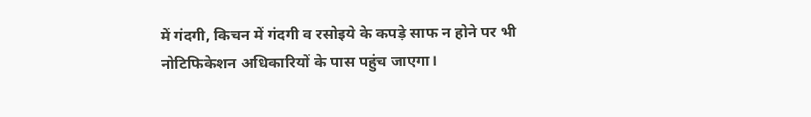में गंदगी, किचन में गंदगी व रसोइये के कपड़े साफ न होने पर भी नोटिफिकेशन अधिकारियों के पास पहुंच जाएगा।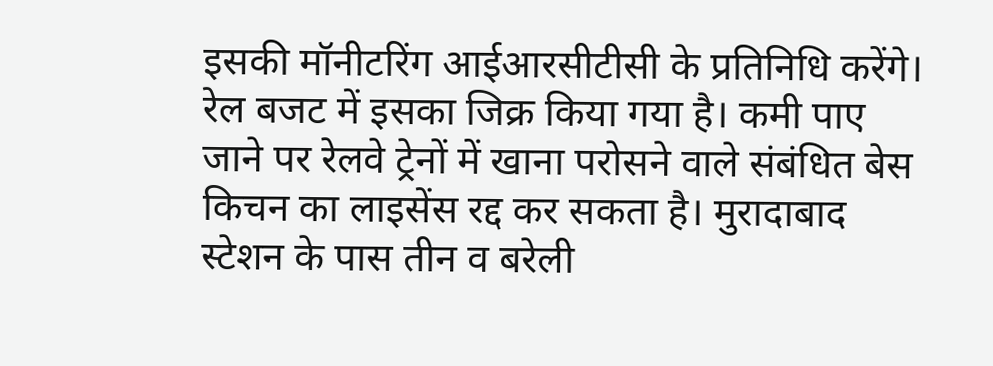इसकी मॉनीटरिंग आईआरसीटीसी के प्रतिनिधि करेंगे। रेल बजट में इसका जिक्र किया गया है। कमी पाए जाने पर रेलवे ट्रेनों में खाना परोसने वाले संबंधित बेस किचन का लाइसेंस रद्द कर सकता है। मुरादाबाद स्टेशन के पास तीन व बरेली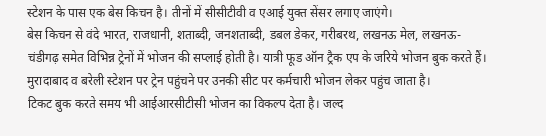स्टेशन के पास एक बेस किचन है। तीनों में सीसीटीवी व एआई युक्त सेंसर लगाए जाएंगे।
बेस किचन से वंदे भारत, राजधानी, शताब्दी, जनशताब्दी, डबल डेकर, गरीबरथ, लखनऊ मेल, लखनऊ-चंडीगढ़ समेत विभिन्न ट्रेनों में भोजन की सप्लाई होती है। यात्री फूड ऑन ट्रैक एप के जरिये भोजन बुक करते हैं। मुरादाबाद व बरेली स्टेशन पर ट्रेन पहुंचने पर उनकी सीट पर कर्मचारी भोजन लेकर पहुंच जाता है।
टिकट बुक करते समय भी आईआरसीटीसी भोजन का विकल्प देता है। जल्द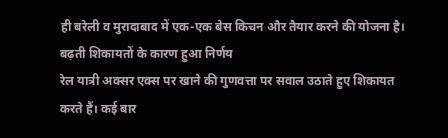ही बरेली व मुरादाबाद में एक-एक बेस किचन और तैयार करने की योजना है।
बढ़ती शिकायतों के कारण हुआ निर्णय
रेल यात्री अक्सर एक्स पर खाने की गुणवत्ता पर सवाल उठाते हुए शिकायत करते हैं। कई बार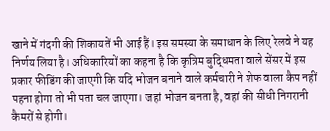खाने में गंदगी की शिकायतें भी आई हैं। इस समस्या के समाधान के लिए रेलवे ने यह निर्णय लिया है। अधिकारियों का कहना है कि कृत्रिम बुद्धिमता वाले सेंसर में इस प्रकार फीडिंग की जाएगी कि यदि भोजन बनाने वाले कर्मचारी ने शेफ वाला कैप नहीं पहना होगा तो भी पता चल जाएगा। जहां भोजन बनता है, वहां की सीधी निगरानी कैमरों से होगी।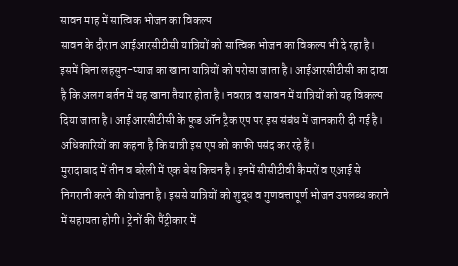सावन माह में सात्विक भोजन का विकल्प
सावन के दौरान आईआरसीटीसी यात्रियों को सात्विक भोजन का विकल्प भी दे रहा है। इसमें बिना लहसुन-प्याज का खाना यात्रियों को परोसा जाता है। आईआरसीटीसी का दावा है कि अलग बर्तन में यह खाना तैयार होता है। नवरात्र व सावन में यात्रियों को यह विकल्प दिया जाता है। आईआरसीटीसी के फूड ऑन ट्रैक एप पर इस संबंध में जानकारी दी गई है। अधिकारियों का कहना है कि यात्री इस एप को काफी पसंद कर रहे हैं।
मुरादाबाद में तीन व बरेली में एक बेस किचन है। इनमें सीसीटीवी कैमरों व एआई से निगरानी करने की योजना है। इससे यात्रियों को शुद्ध व गुणवत्तापूर्ण भोजन उपलब्ध कराने में सहायता होगी। ट्रेनों की पैंट्रीकार में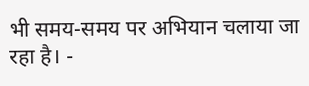भी समय-समय पर अभियान चलाया जा रहा है। -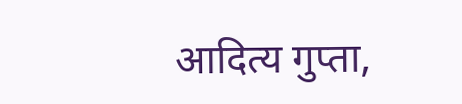आदित्य गुप्ता,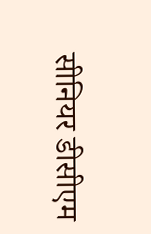सीनियर डीसीएम